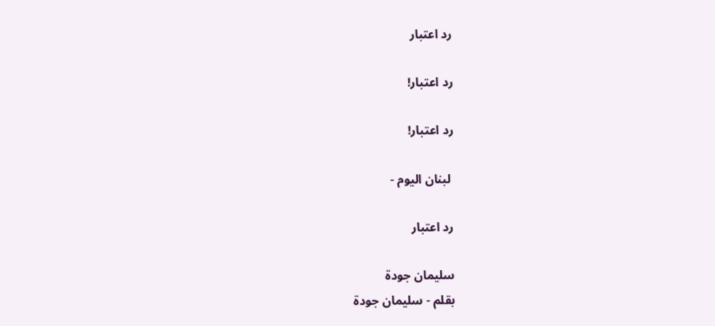رد اعتبار

رد اعتبار!

رد اعتبار!

 لبنان اليوم -

رد اعتبار

سليمان جودة
بقلم - سليمان جودة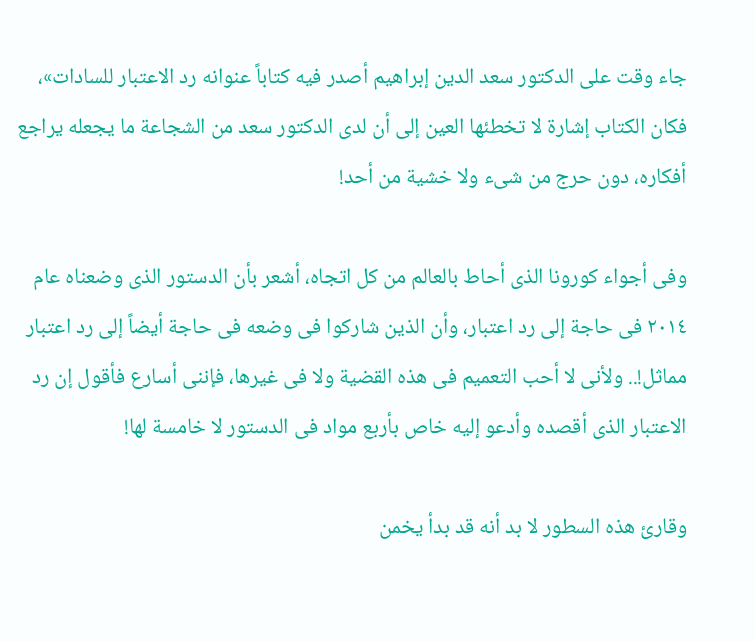جاء وقت على الدكتور سعد الدين إبراهيم أصدر فيه كتاباً عنوانه رد الاعتبار للسادات»، فكان الكتاب إشارة لا تخطئها العين إلى أن لدى الدكتور سعد من الشجاعة ما يجعله يراجع أفكاره، دون حرج من شىء ولا خشية من أحد!

وفى أجواء كورونا الذى أحاط بالعالم من كل اتجاه، أشعر بأن الدستور الذى وضعناه عام ٢٠١٤ فى حاجة إلى رد اعتبار، وأن الذين شاركوا فى وضعه فى حاجة أيضاً إلى رد اعتبار مماثل!.. ولأنى لا أحب التعميم فى هذه القضية ولا فى غيرها، فإننى أسارع فأقول إن رد الاعتبار الذى أقصده وأدعو إليه خاص بأربع مواد فى الدستور لا خامسة لها!

وقارئ هذه السطور لا بد أنه قد بدأ يخمن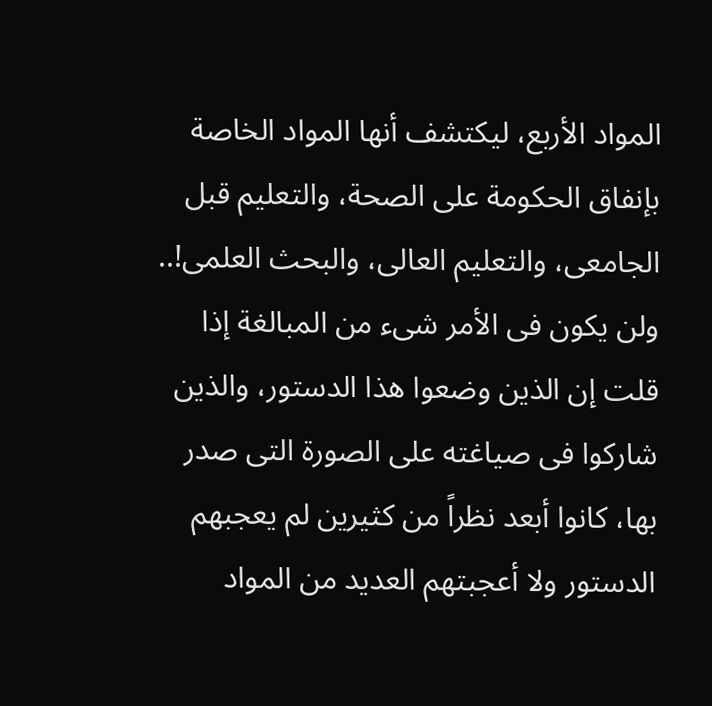المواد الأربع، ليكتشف أنها المواد الخاصة بإنفاق الحكومة على الصحة، والتعليم قبل الجامعى، والتعليم العالى، والبحث العلمى!.. ولن يكون فى الأمر شىء من المبالغة إذا قلت إن الذين وضعوا هذا الدستور، والذين شاركوا فى صياغته على الصورة التى صدر بها، كانوا أبعد نظراً من كثيرين لم يعجبهم الدستور ولا أعجبتهم العديد من المواد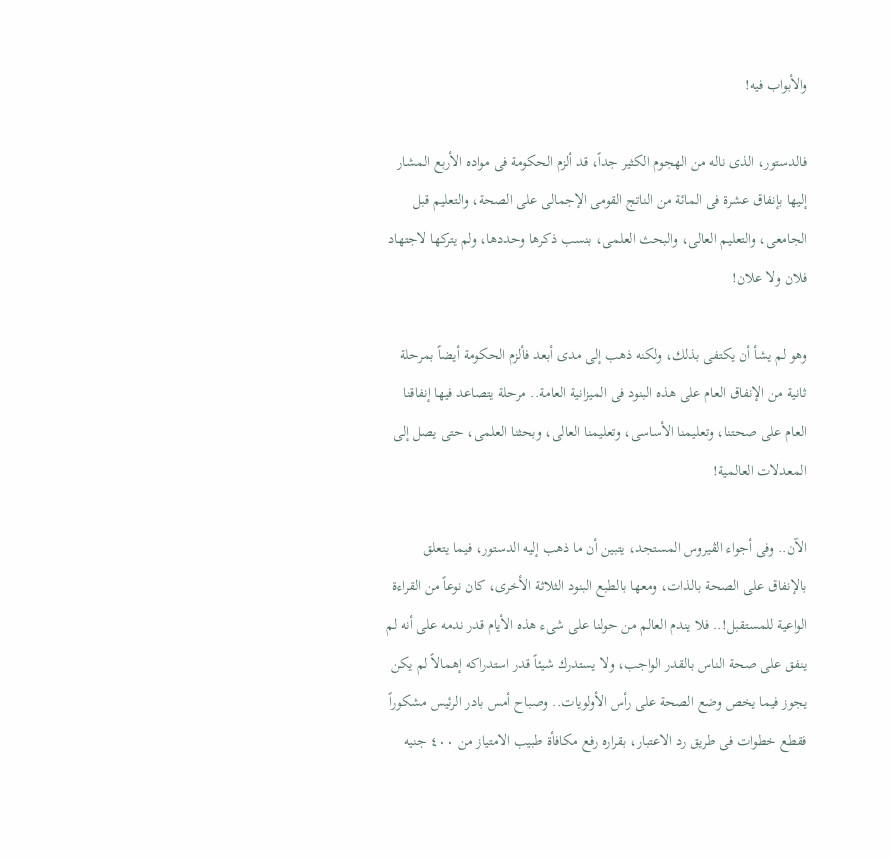والأبواب فيه!

فالدستور، الذى ناله من الهجوم الكثير جداً، قد ألزم الحكومة فى مواده الأربع المشار إليها بإنفاق عشرة فى المائة من الناتج القومى الإجمالى على الصحة، والتعليم قبل الجامعى، والتعليم العالى، والبحث العلمى، بنسب ذكرها وحددها، ولم يتركها لاجتهاد فلان ولا علان!

وهو لم يشأ أن يكتفى بذلك، ولكنه ذهب إلى مدى أبعد فألزم الحكومة أيضاً بمرحلة ثانية من الإنفاق العام على هذه البنود فى الميزانية العامة.. مرحلة يتصاعد فيها إنفاقنا العام على صحتنا، وتعليمنا الأساسى، وتعليمنا العالى، وبحثنا العلمى، حتى يصل إلى المعدلات العالمية!

الآن.. وفى أجواء الڤيروس المستجد، يتبين أن ما ذهب إليه الدستور، فيما يتعلق بالإنفاق على الصحة بالذات، ومعها بالطبع البنود الثلاثة الأخرى، كان نوعاً من القراءة الواعية للمستقبل!.. فلا يندم العالم من حولنا على شىء هذه الأيام قدر ندمه على أنه لم ينفق على صحة الناس بالقدر الواجب، ولا يستدرك شيئاً قدر استدراكه إهمالاً لم يكن يجوز فيما يخص وضع الصحة على رأس الأولويات.. وصباح أمس بادر الرئيس مشكوراً فقطع خطوات فى طريق رد الاعتبار، بقراره رفع مكافأة طبيب الامتياز من ٤٠٠ جنيه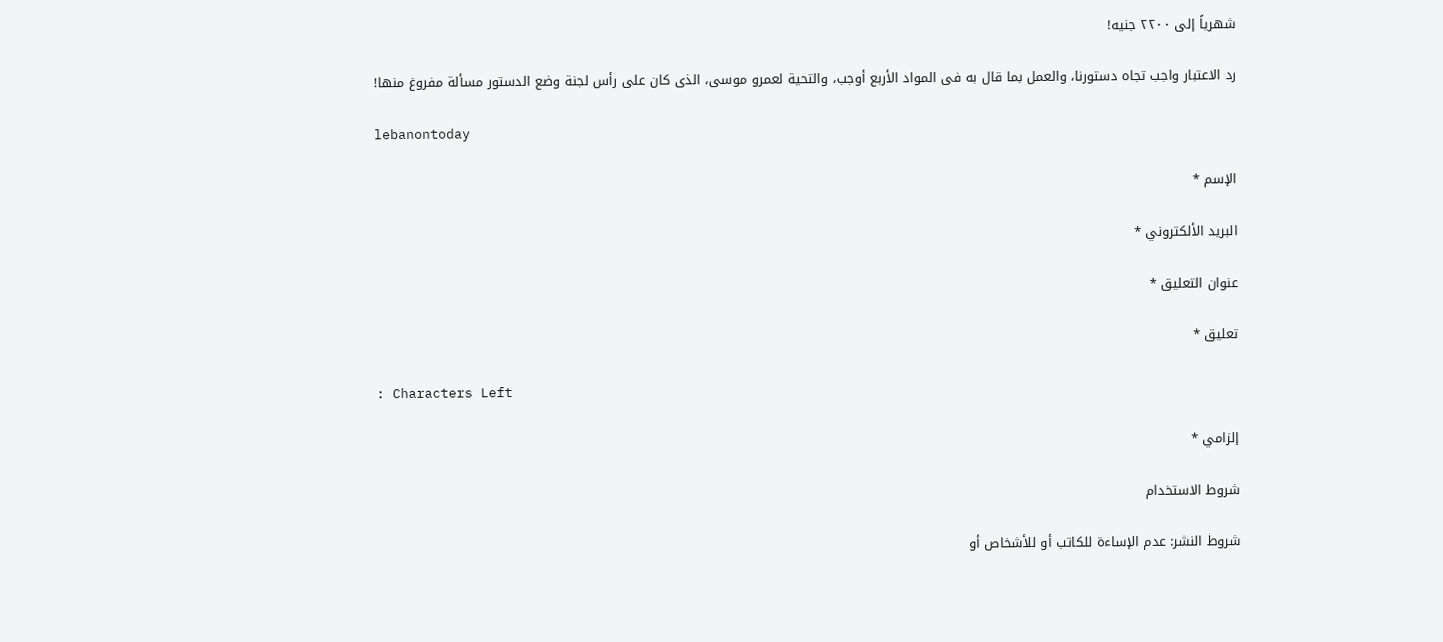شهرياً إلى ٢٢٠٠ جنيه!

رد الاعتبار واجب تجاه دستورنا، والعمل بما قال به فى المواد الأربع أوجب، والتحية لعمرو موسى، الذى كان على رأس لجنة وضع الدستور مسألة مفروغ منها!

lebanontoday

الإسم *

البريد الألكتروني *

عنوان التعليق *

تعليق *

: Characters Left

إلزامي *

شروط الاستخدام

شروط النشر: عدم الإساءة للكاتب أو للأشخاص أو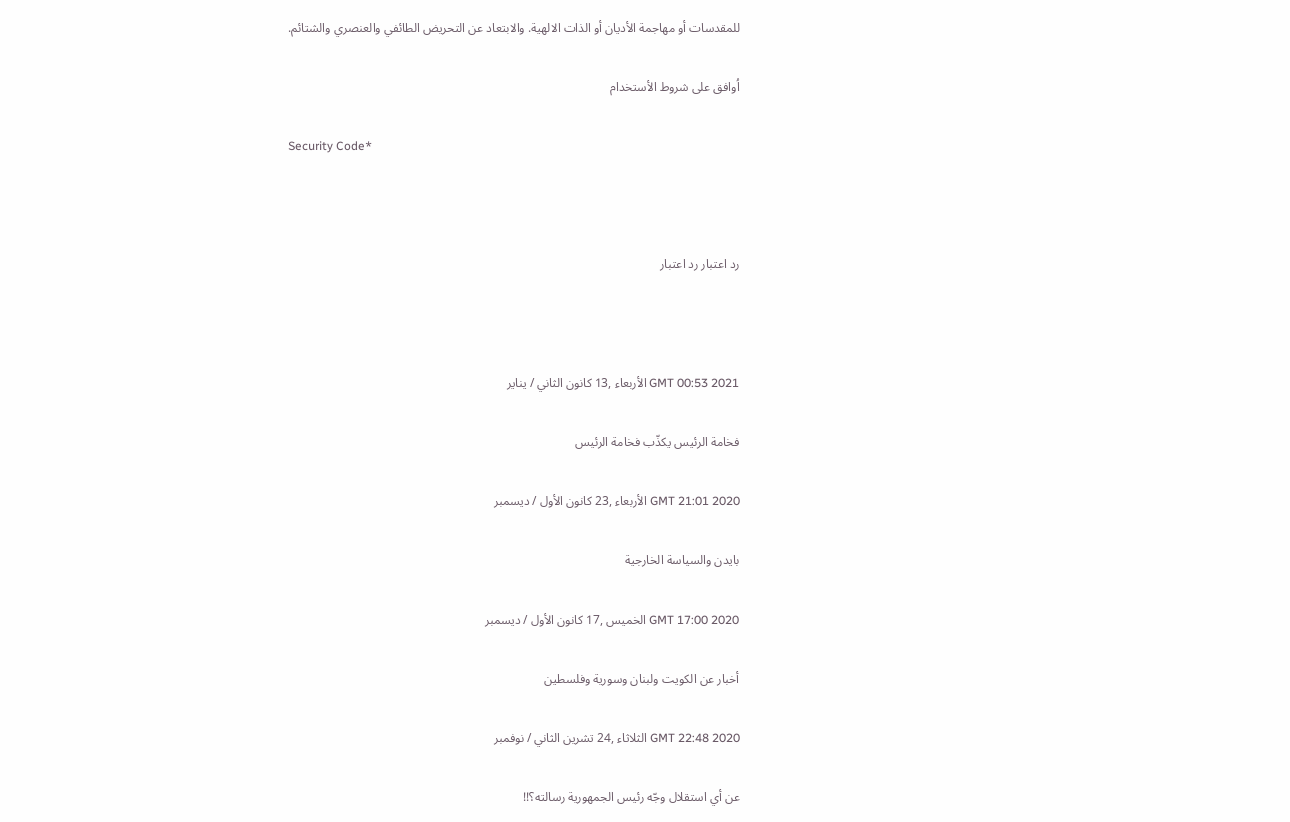للمقدسات أو مهاجمة الأديان أو الذات الالهية. والابتعاد عن التحريض الطائفي والعنصري والشتائم.

اُوافق على شروط الأستخدام

Security Code*



رد اعتبار رد اعتبار



GMT 00:53 2021 الأربعاء ,13 كانون الثاني / يناير

فخامة الرئيس يكذّب فخامة الرئيس

GMT 21:01 2020 الأربعاء ,23 كانون الأول / ديسمبر

بايدن والسياسة الخارجية

GMT 17:00 2020 الخميس ,17 كانون الأول / ديسمبر

أخبار عن الكويت ولبنان وسورية وفلسطين

GMT 22:48 2020 الثلاثاء ,24 تشرين الثاني / نوفمبر

عن أي استقلال وجّه رئيس الجمهورية رسالته؟!!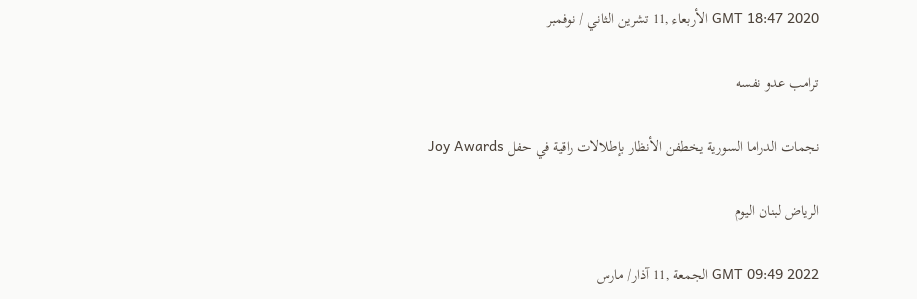GMT 18:47 2020 الأربعاء ,11 تشرين الثاني / نوفمبر

ترامب عدو نفسه

نجمات الدراما السورية يخطفن الأنظار بإطلالات راقية في حفل Joy Awards

الرياض لبنان اليوم

GMT 09:49 2022 الجمعة ,11 آذار/ مارس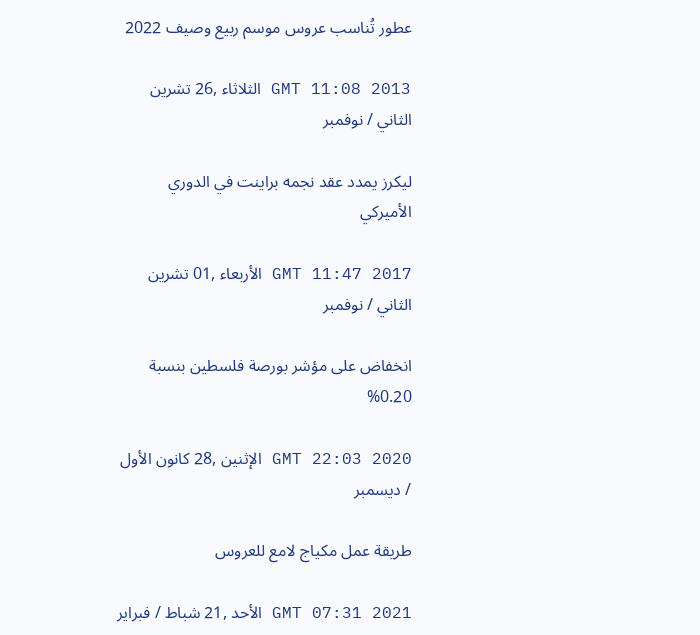عطور تُناسب عروس موسم ربيع وصيف 2022

GMT 11:08 2013 الثلاثاء ,26 تشرين الثاني / نوفمبر

ليكرز يمدد عقد نجمه براينت في الدوري الأميركي

GMT 11:47 2017 الأربعاء ,01 تشرين الثاني / نوفمبر

انخفاض على مؤشر بورصة فلسطين بنسبة 0.20%

GMT 22:03 2020 الإثنين ,28 كانون الأول / ديسمبر

طريقة عمل مكياج لامع للعروس

GMT 07:31 2021 الأحد ,21 شباط / فبراير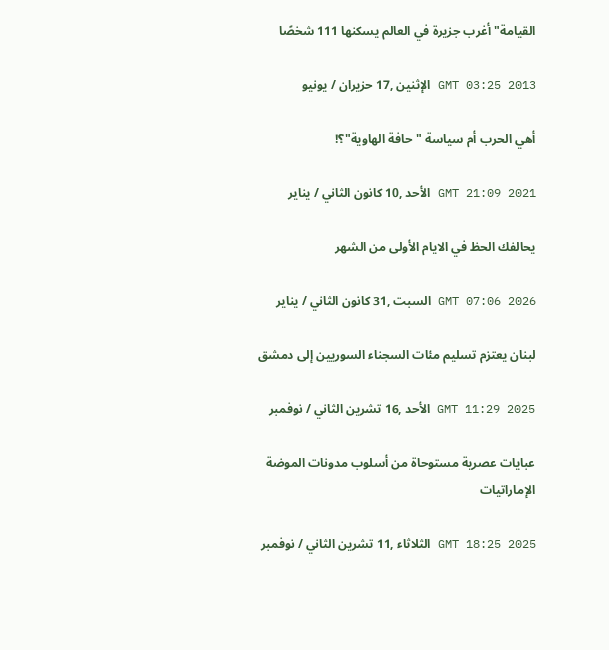القيامة" أغرب جزيرة في العالم يسكنها 111 شخصًا

GMT 03:25 2013 الإثنين ,17 حزيران / يونيو

أهي الحرب أم سياسة "حافة الهاوية"؟!

GMT 21:09 2021 الأحد ,10 كانون الثاني / يناير

يحالفك الحظ في الايام الأولى من الشهر

GMT 07:06 2026 السبت ,31 كانون الثاني / يناير

لبنان يعتزم تسليم مئات السجناء السوريين إلى دمشق

GMT 11:29 2025 الأحد ,16 تشرين الثاني / نوفمبر

عبايات عصرية مستوحاة من أسلوب مدونات الموضة الإماراتيات

GMT 18:25 2025 الثلاثاء ,11 تشرين الثاني / نوفمبر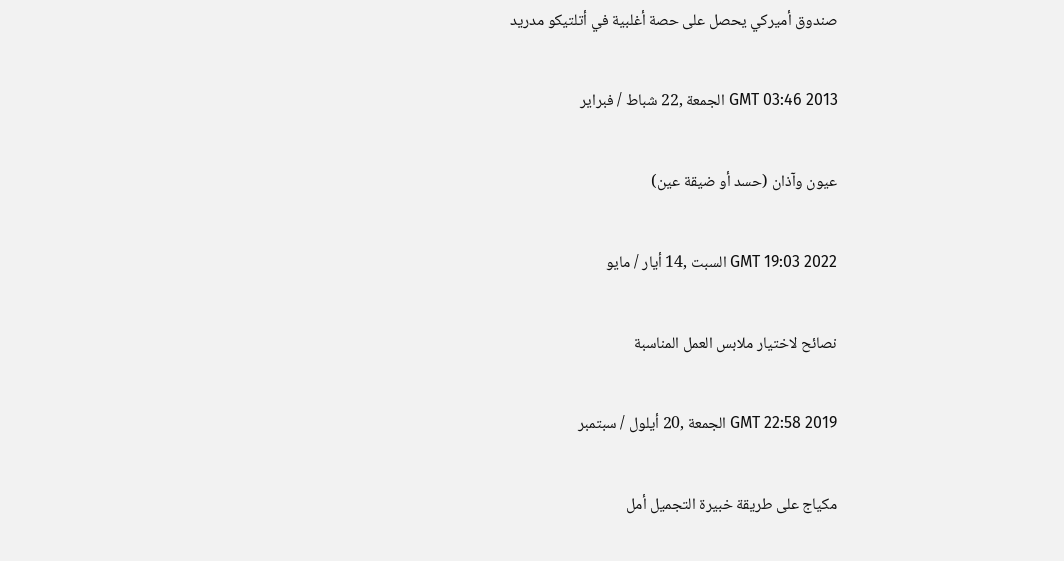صندوق أميركي يحصل على حصة أغلبية في أتلتيكو مدريد

GMT 03:46 2013 الجمعة ,22 شباط / فبراير

عيون وآذان (حسد أو ضيقة عين)

GMT 19:03 2022 السبت ,14 أيار / مايو

نصائح لاختيار ملابس العمل المناسبة

GMT 22:58 2019 الجمعة ,20 أيلول / سبتمبر

مكياج على طريقة خبيرة التجميل أمل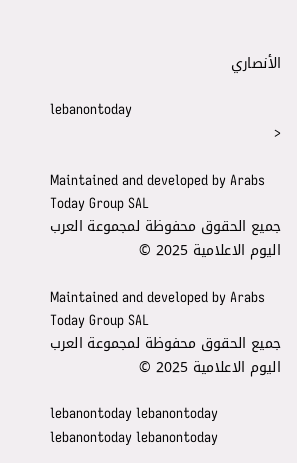الأنصاري

lebanontoday
<

Maintained and developed by Arabs Today Group SAL
جميع الحقوق محفوظة لمجموعة العرب اليوم الاعلامية 2025 ©

Maintained and developed by Arabs Today Group SAL
جميع الحقوق محفوظة لمجموعة العرب اليوم الاعلامية 2025 ©

lebanontoday lebanontoday lebanontoday lebanontoday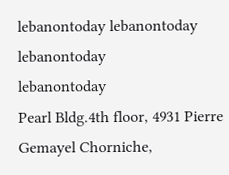lebanontoday lebanontoday lebanontoday
lebanontoday
Pearl Bldg.4th floor, 4931 Pierre Gemayel Chorniche,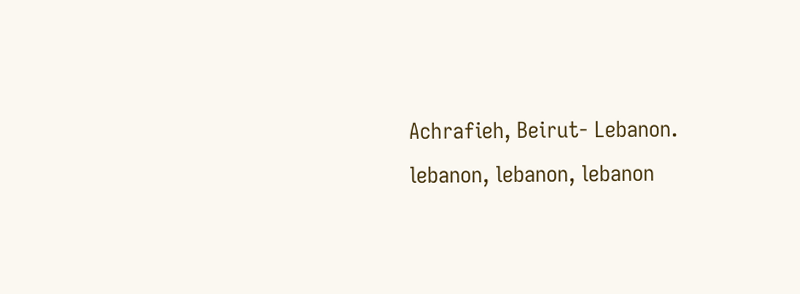Achrafieh, Beirut- Lebanon.
lebanon, lebanon, lebanon